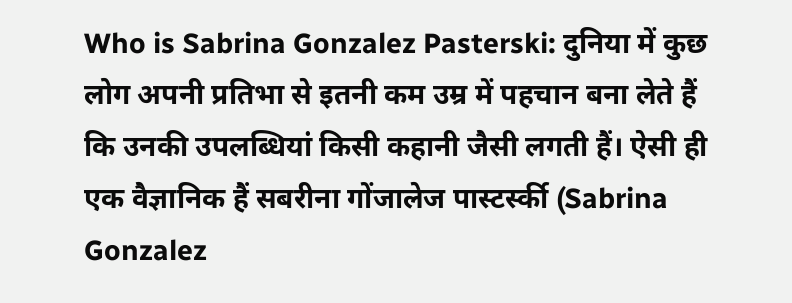Who is Sabrina Gonzalez Pasterski: दुनिया में कुछ लोग अपनी प्रतिभा से इतनी कम उम्र में पहचान बना लेते हैं कि उनकी उपलब्धियां किसी कहानी जैसी लगती हैं। ऐसी ही एक वैज्ञानिक हैं सबरीना गोंजालेज पास्टर्स्की (Sabrina Gonzalez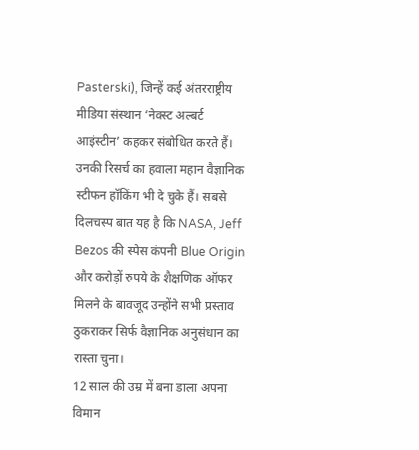Pasterski), जिन्हें कई अंतरराष्ट्रीय मीडिया संस्थान ‘नेक्स्ट अल्बर्ट आइंस्टीन’ कहकर संबोधित करते हैं। उनकी रिसर्च का हवाला महान वैज्ञानिक स्टीफन हॉकिंग भी दे चुके हैं। सबसे दिलचस्प बात यह है कि NASA, Jeff Bezos की स्पेस कंपनी Blue Origin और करोड़ों रुपये के शैक्षणिक ऑफर मिलने के बावजूद उन्होंने सभी प्रस्ताव ठुकराकर सिर्फ वैज्ञानिक अनुसंधान का रास्ता चुना।
12 साल की उम्र में बना डाला अपना विमान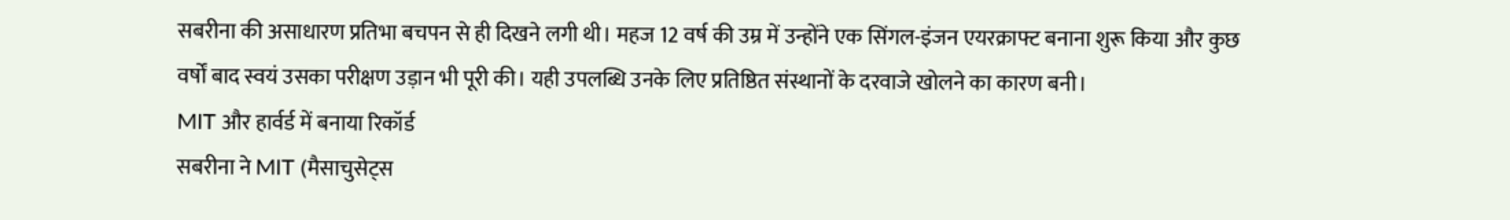सबरीना की असाधारण प्रतिभा बचपन से ही दिखने लगी थी। महज 12 वर्ष की उम्र में उन्होंने एक सिंगल-इंजन एयरक्राफ्ट बनाना शुरू किया और कुछ वर्षों बाद स्वयं उसका परीक्षण उड़ान भी पूरी की। यही उपलब्धि उनके लिए प्रतिष्ठित संस्थानों के दरवाजे खोलने का कारण बनी।
MIT और हार्वर्ड में बनाया रिकॉर्ड
सबरीना ने MIT (मैसाचुसेट्स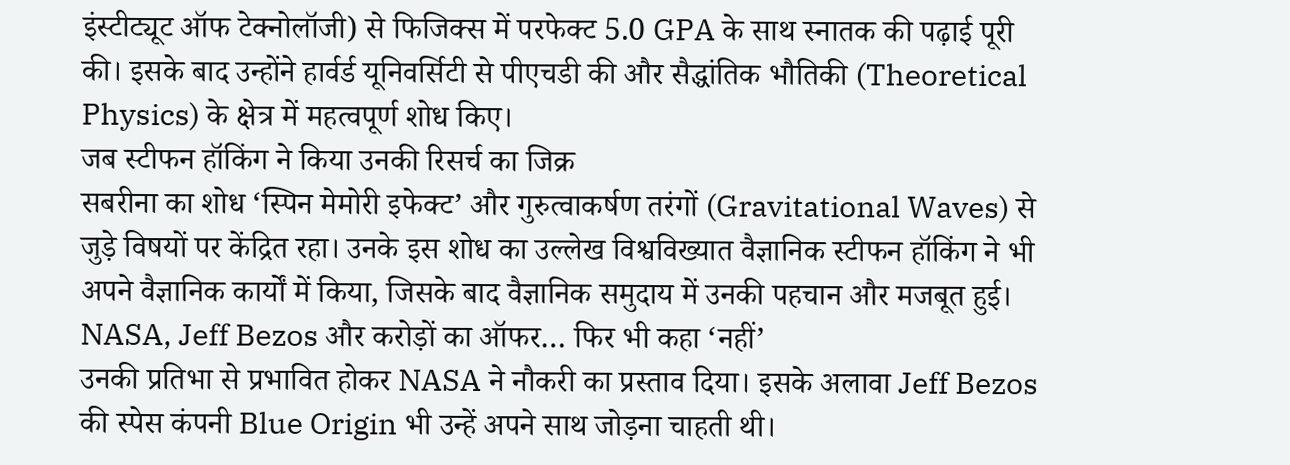इंस्टीट्यूट ऑफ टेक्नोलॉजी) से फिजिक्स में परफेक्ट 5.0 GPA के साथ स्नातक की पढ़ाई पूरी की। इसके बाद उन्होंने हार्वर्ड यूनिवर्सिटी से पीएचडी की और सैद्धांतिक भौतिकी (Theoretical Physics) के क्षेत्र में महत्वपूर्ण शोध किए।
जब स्टीफन हॉकिंग ने किया उनकी रिसर्च का जिक्र
सबरीना का शोध ‘स्पिन मेमोरी इफेक्ट’ और गुरुत्वाकर्षण तरंगों (Gravitational Waves) से जुड़े विषयों पर केंद्रित रहा। उनके इस शोध का उल्लेख विश्वविख्यात वैज्ञानिक स्टीफन हॉकिंग ने भी अपने वैज्ञानिक कार्यों में किया, जिसके बाद वैज्ञानिक समुदाय में उनकी पहचान और मजबूत हुई।
NASA, Jeff Bezos और करोड़ों का ऑफर… फिर भी कहा ‘नहीं’
उनकी प्रतिभा से प्रभावित होकर NASA ने नौकरी का प्रस्ताव दिया। इसके अलावा Jeff Bezos की स्पेस कंपनी Blue Origin भी उन्हें अपने साथ जोड़ना चाहती थी।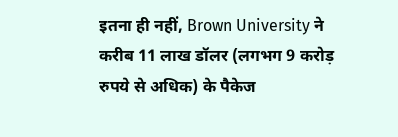इतना ही नहीं, Brown University ने करीब 11 लाख डॉलर (लगभग 9 करोड़ रुपये से अधिक) के पैकेज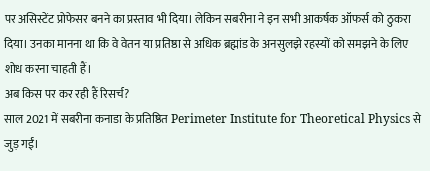पर असिस्टेंट प्रोफेसर बनने का प्रस्ताव भी दिया। लेकिन सबरीना ने इन सभी आकर्षक ऑफर्स को ठुकरा दिया। उनका मानना था कि वे वेतन या प्रतिष्ठा से अधिक ब्रह्मांड के अनसुलझे रहस्यों को समझने के लिए शोध करना चाहती हैं।
अब किस पर कर रही हैं रिसर्च?
साल 2021 में सबरीना कनाडा के प्रतिष्ठित Perimeter Institute for Theoretical Physics से जुड़ गईं।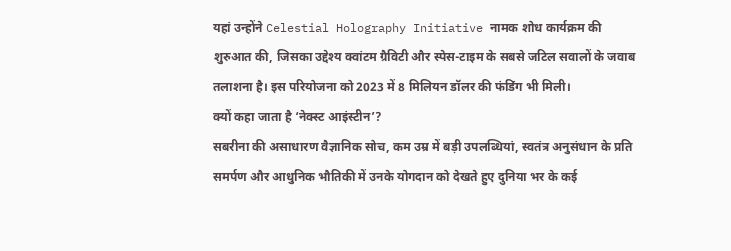यहां उन्होंने Celestial Holography Initiative नामक शोध कार्यक्रम की शुरुआत की, जिसका उद्देश्य क्वांटम ग्रैविटी और स्पेस-टाइम के सबसे जटिल सवालों के जवाब तलाशना है। इस परियोजना को 2023 में 8 मिलियन डॉलर की फंडिंग भी मिली।
क्यों कहा जाता है ‘नेक्स्ट आइंस्टीन’?
सबरीना की असाधारण वैज्ञानिक सोच, कम उम्र में बड़ी उपलब्धियां, स्वतंत्र अनुसंधान के प्रति समर्पण और आधुनिक भौतिकी में उनके योगदान को देखते हुए दुनिया भर के कई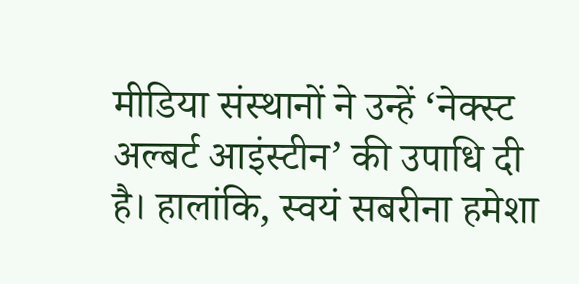मीडिया संस्थानों ने उन्हें ‘नेक्स्ट अल्बर्ट आइंस्टीन’ की उपाधि दी है। हालांकि, स्वयं सबरीना हमेशा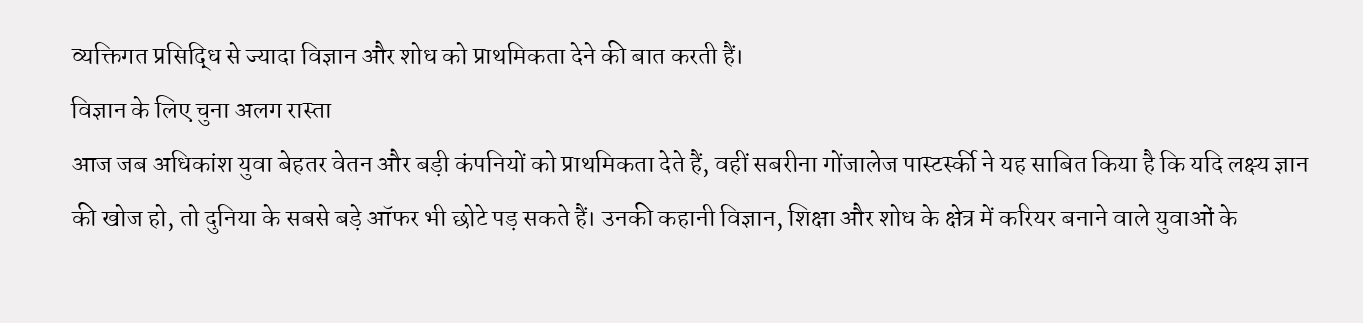व्यक्तिगत प्रसिद्धि से ज्यादा विज्ञान और शोध को प्राथमिकता देने की बात करती हैं।
विज्ञान के लिए चुना अलग रास्ता
आज जब अधिकांश युवा बेहतर वेतन और बड़ी कंपनियों को प्राथमिकता देते हैं, वहीं सबरीना गोंजालेज पास्टर्स्की ने यह साबित किया है कि यदि लक्ष्य ज्ञान की खोज हो, तो दुनिया के सबसे बड़े ऑफर भी छोटे पड़ सकते हैं। उनकी कहानी विज्ञान, शिक्षा और शोध के क्षेत्र में करियर बनाने वाले युवाओं के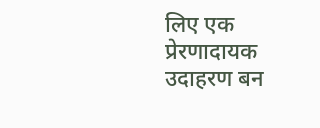लिए एक प्रेरणादायक उदाहरण बन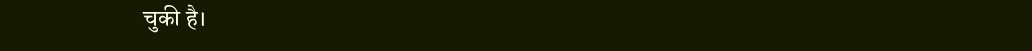चुकी है।